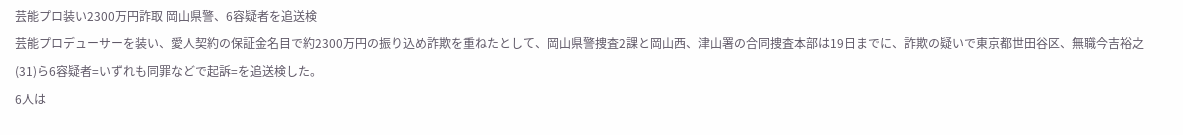芸能プロ装い2300万円詐取 岡山県警、6容疑者を追送検
芸能プロデューサーを装い、愛人契約の保証金名目で約2300万円の振り込め詐欺を重ねたとして、岡山県警捜査2課と岡山西、津山署の合同捜査本部は19日までに、詐欺の疑いで東京都世田谷区、無職今吉裕之(31)ら6容疑者=いずれも同罪などで起訴=を追送検した。
6人は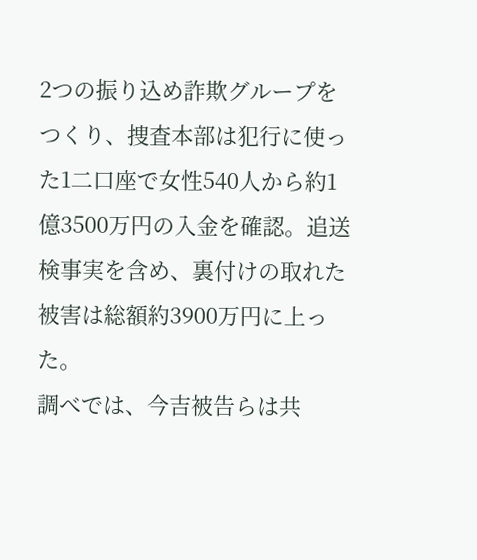2つの振り込め詐欺グループをつくり、捜査本部は犯行に使った1二口座で女性540人から約1億3500万円の入金を確認。追送検事実を含め、裏付けの取れた被害は総額約3900万円に上った。
調べでは、今吉被告らは共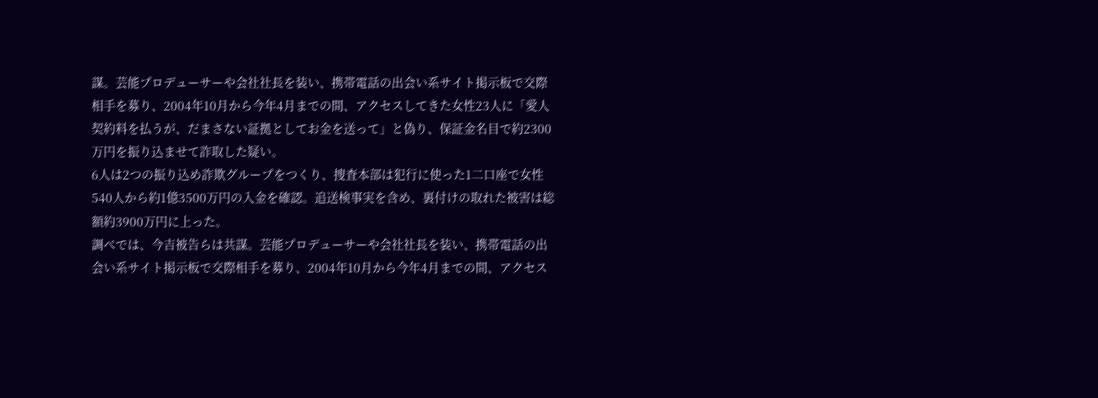謀。芸能プロデューサーや会社社長を装い、携帯電話の出会い系サイト掲示板で交際相手を募り、2004年10月から今年4月までの間、アクセスしてきた女性23人に「愛人契約料を払うが、だまさない証拠としてお金を送って」と偽り、保証金名目で約2300万円を振り込ませて詐取した疑い。
6人は2つの振り込め詐欺グループをつくり、捜査本部は犯行に使った1二口座で女性540人から約1億3500万円の入金を確認。追送検事実を含め、裏付けの取れた被害は総額約3900万円に上った。
調べでは、今吉被告らは共謀。芸能プロデューサーや会社社長を装い、携帯電話の出会い系サイト掲示板で交際相手を募り、2004年10月から今年4月までの間、アクセス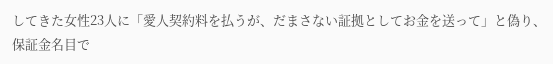してきた女性23人に「愛人契約料を払うが、だまさない証拠としてお金を送って」と偽り、保証金名目で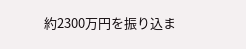約2300万円を振り込ま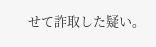せて詐取した疑い。